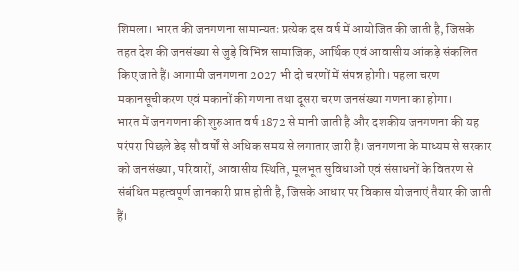शिमला। भारत की जनगणना सामान्यतः प्रत्येक दस वर्ष में आयोजित की जाती है, जिसके तहत देश की जनसंख्या से जुड़े विभिन्न सामाजिक, आर्थिक एवं आवासीय आंकड़े संकलित किए जाते हैं। आगामी जनगणना 2027 भी दो चरणों में संपन्न होगी। पहला चरण मकानसूचीकरण एवं मकानों की गणना तथा दूसरा चरण जनसंख्या गणना का होगा।
भारत में जनगणना की शुरुआत वर्ष 1872 से मानी जाती है और दशकीय जनगणना की यह परंपरा पिछले डेढ़ सौ वर्षों से अधिक समय से लगातार जारी है। जनगणना के माध्यम से सरकार को जनसंख्या, परिवारों, आवासीय स्थिति, मूलभूत सुविधाओं एवं संसाधनों के वितरण से संबंधित महत्वपूर्ण जानकारी प्राप्त होती है, जिसके आधार पर विकास योजनाएं तैयार की जाती हैं।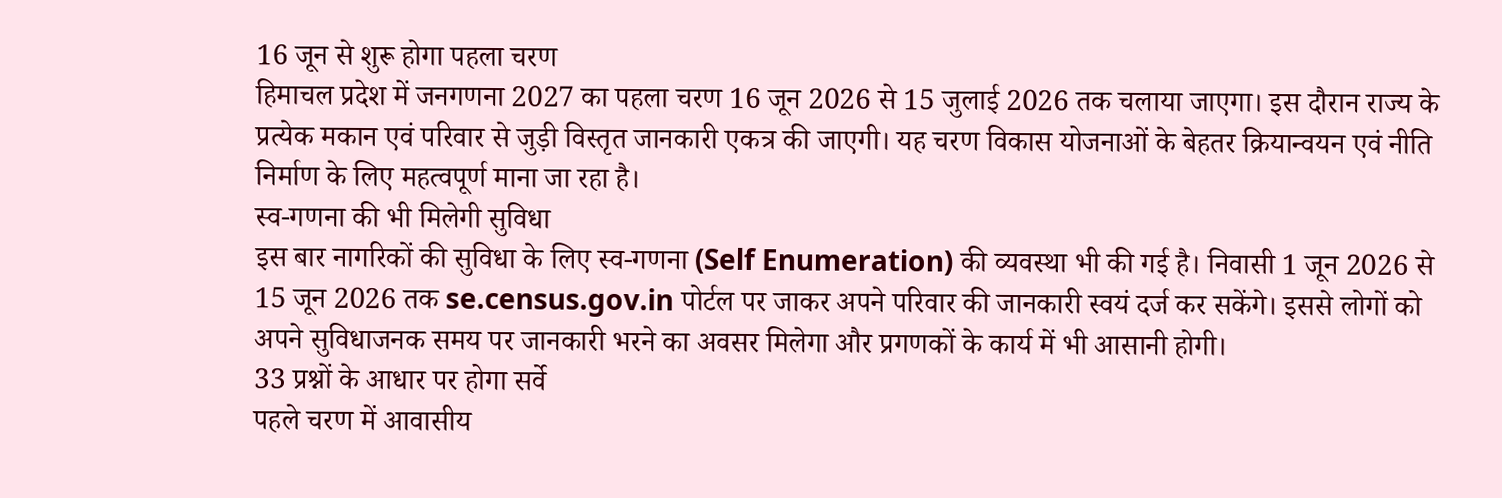16 जून से शुरू होगा पहला चरण
हिमाचल प्रदेश में जनगणना 2027 का पहला चरण 16 जून 2026 से 15 जुलाई 2026 तक चलाया जाएगा। इस दौरान राज्य के प्रत्येक मकान एवं परिवार से जुड़ी विस्तृत जानकारी एकत्र की जाएगी। यह चरण विकास योजनाओं के बेहतर क्रियान्वयन एवं नीति निर्माण के लिए महत्वपूर्ण माना जा रहा है।
स्व-गणना की भी मिलेगी सुविधा
इस बार नागरिकों की सुविधा के लिए स्व-गणना (Self Enumeration) की व्यवस्था भी की गई है। निवासी 1 जून 2026 से 15 जून 2026 तक se.census.gov.in पोर्टल पर जाकर अपने परिवार की जानकारी स्वयं दर्ज कर सकेंगे। इससे लोगों को अपने सुविधाजनक समय पर जानकारी भरने का अवसर मिलेगा और प्रगणकों के कार्य में भी आसानी होगी।
33 प्रश्नों के आधार पर होगा सर्वे
पहले चरण में आवासीय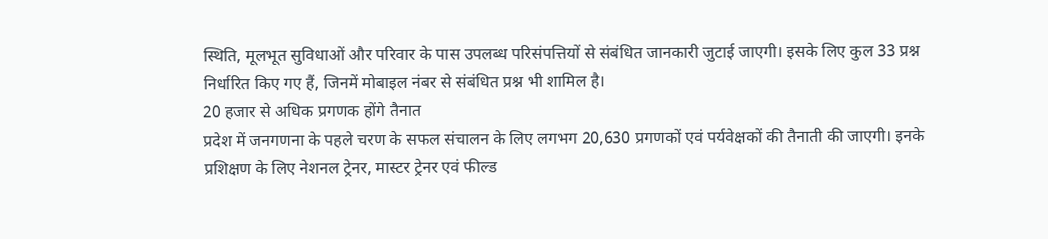स्थिति, मूलभूत सुविधाओं और परिवार के पास उपलब्ध परिसंपत्तियों से संबंधित जानकारी जुटाई जाएगी। इसके लिए कुल 33 प्रश्न निर्धारित किए गए हैं, जिनमें मोबाइल नंबर से संबंधित प्रश्न भी शामिल है।
20 हजार से अधिक प्रगणक होंगे तैनात
प्रदेश में जनगणना के पहले चरण के सफल संचालन के लिए लगभग 20,630 प्रगणकों एवं पर्यवेक्षकों की तैनाती की जाएगी। इनके प्रशिक्षण के लिए नेशनल ट्रेनर, मास्टर ट्रेनर एवं फील्ड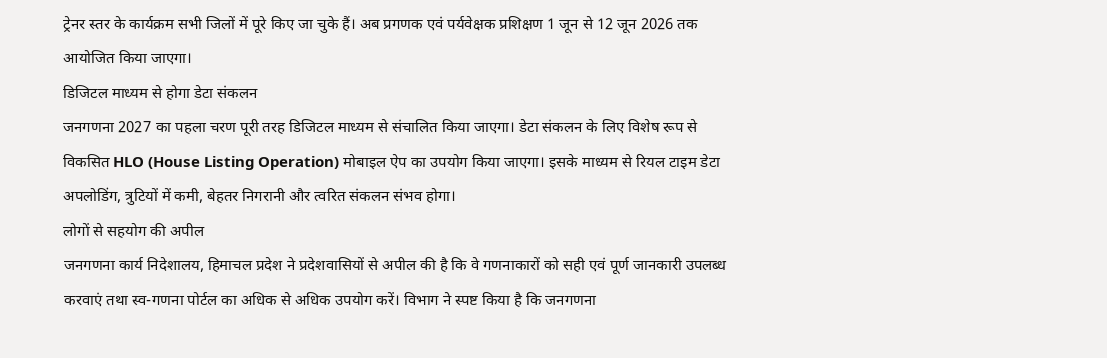ट्रेनर स्तर के कार्यक्रम सभी जिलों में पूरे किए जा चुके हैं। अब प्रगणक एवं पर्यवेक्षक प्रशिक्षण 1 जून से 12 जून 2026 तक आयोजित किया जाएगा।
डिजिटल माध्यम से होगा डेटा संकलन
जनगणना 2027 का पहला चरण पूरी तरह डिजिटल माध्यम से संचालित किया जाएगा। डेटा संकलन के लिए विशेष रूप से विकसित HLO (House Listing Operation) मोबाइल ऐप का उपयोग किया जाएगा। इसके माध्यम से रियल टाइम डेटा अपलोडिंग, त्रुटियों में कमी, बेहतर निगरानी और त्वरित संकलन संभव होगा।
लोगों से सहयोग की अपील
जनगणना कार्य निदेशालय, हिमाचल प्रदेश ने प्रदेशवासियों से अपील की है कि वे गणनाकारों को सही एवं पूर्ण जानकारी उपलब्ध करवाएं तथा स्व-गणना पोर्टल का अधिक से अधिक उपयोग करें। विभाग ने स्पष्ट किया है कि जनगणना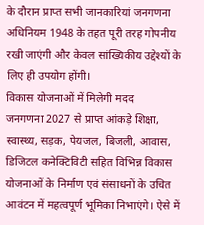के दौरान प्राप्त सभी जानकारियां जनगणना अधिनियम 1948 के तहत पूरी तरह गोपनीय रखी जाएंगी और केवल सांख्यिकीय उद्देश्यों के लिए ही उपयोग होंगी।
विकास योजनाओं में मिलेगी मदद
जनगणना 2027 से प्राप्त आंकड़े शिक्षा, स्वास्थ्य, सड़क, पेयजल, बिजली, आवास, डिजिटल कनेक्टिविटी सहित विभिन्न विकास योजनाओं के निर्माण एवं संसाधनों के उचित आवंटन में महत्वपूर्ण भूमिका निभाएंगे। ऐसे में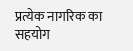प्रत्येक नागरिक का सहयोग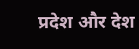प्रदेश और देश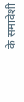के समावेशी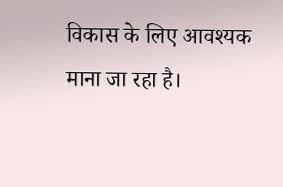विकास के लिए आवश्यक माना जा रहा है।